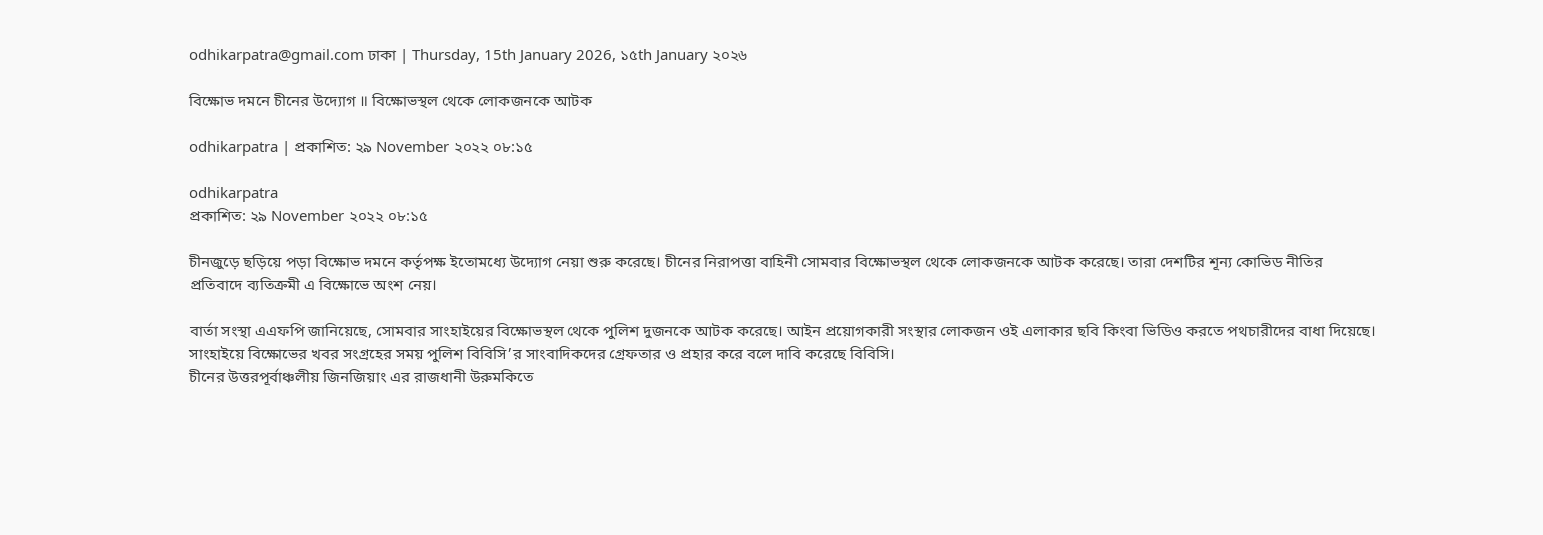odhikarpatra@gmail.com ঢাকা | Thursday, 15th January 2026, ১৫th January ২০২৬

বিক্ষোভ দমনে চীনের উদ্যোগ ॥ বিক্ষোভস্থল থেকে লোকজনকে আটক

odhikarpatra | প্রকাশিত: ২৯ November ২০২২ ০৮:১৫

odhikarpatra
প্রকাশিত: ২৯ November ২০২২ ০৮:১৫

চীনজুড়ে ছড়িয়ে পড়া বিক্ষোভ দমনে কর্তৃপক্ষ ইতোমধ্যে উদ্যোগ নেয়া শুরু করেছে। চীনের নিরাপত্তা বাহিনী সোমবার বিক্ষোভস্থল থেকে লোকজনকে আটক করেছে। তারা দেশটির শূন্য কোভিড নীতির প্রতিবাদে ব্যতিক্রমী এ বিক্ষোভে অংশ নেয়।

বার্তা সংস্থা এএফপি জানিয়েছে, সোমবার সাংহাইয়ের বিক্ষোভস্থল থেকে পুলিশ দুজনকে আটক করেছে। আইন প্রয়োগকারী সংস্থার লোকজন ওই এলাকার ছবি কিংবা ভিডিও করতে পথচারীদের বাধা দিয়েছে।
সাংহাইয়ে বিক্ষোভের খবর সংগ্রহের সময় পুলিশ বিবিসি’র সাংবাদিকদের গ্রেফতার ও প্রহার করে বলে দাবি করেছে বিবিসি।
চীনের উত্তরপূর্বাঞ্চলীয় জিনজিয়াং এর রাজধানী উরুমকিতে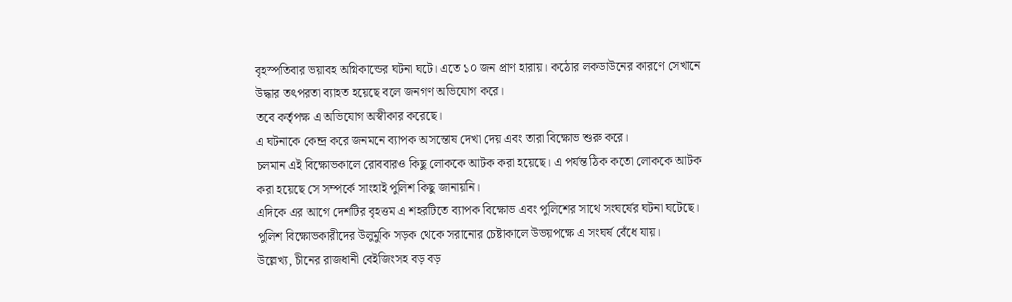বৃহস্পতিবার ভয়াবহ অগ্নিকান্ডের ঘটনা ঘটে। এতে ১০ জন প্রাণ হারায়। কঠোর লকডাউনের কারণে সেখানে উদ্ধার তৎপরতা ব্যাহত হয়েছে বলে জনগণ অভিযোগ করে।
তবে কর্তৃপক্ষ এ অভিযোগ অস্বীকার করেছে।
এ ঘটনাকে কেন্দ্র করে জনমনে ব্যাপক অসন্তোষ দেখা দেয় এবং তারা বিক্ষোভ শুরু করে।
চলমান এই বিক্ষোভকালে রোববারও কিছু লোককে আটক করা হয়েছে। এ পর্যন্ত ঠিক কতো লোককে আটক করা হয়েছে সে সম্পর্কে সাংহাই পুলিশ কিছু জানায়নি।
এদিকে এর আগে দেশটির বৃহত্তম এ শহরটিতে ব্যাপক বিক্ষোভ এবং পুলিশের সাথে সংঘর্ষের ঘটনা ঘটেছে। পুলিশ বিক্ষোভকারীদের উলুমুকি সড়ক থেকে সরানোর চেষ্টাকালে উভয়পক্ষে এ সংঘর্ষ বেঁধে যায়।
উল্লেখ্য, চীনের রাজধানী বেইজিংসহ বড় বড়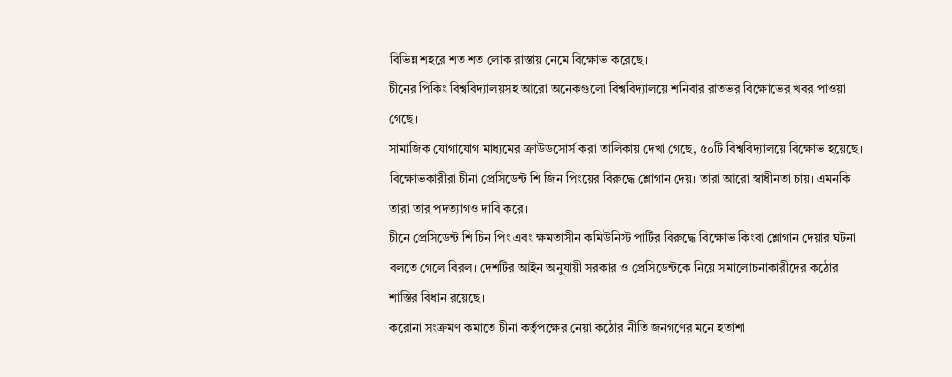বিভিন্ন শহরে শত শত লোক রাস্তায় নেমে বিক্ষোভ করেছে।
চীনের পিকিং বিশ্ববিদ্যালয়সহ আরো অনেকগুলো বিশ্ববিদ্যালয়ে শনিবার রাতভর বিক্ষোভের খবর পাওয়া গেছে।
সামাজিক যোগাযোগ মাধ্যমের ক্রাউডসোর্স করা তালিকায় দেখা গেছে, ৫০টি বিশ্ববিদ্যালয়ে বিক্ষোভ হয়েছে।
বিক্ষোভকারীরা চীনা প্রেসিডেন্ট শি জিন পিংয়ের বিরুদ্ধে শ্লোগান দেয়। তারা আরো স্বাধীনতা চায়। এমনকি তারা তার পদত্যাগও দাবি করে।
চীনে প্রেসিডেন্ট শি চিন পিং এবং ক্ষমতাসীন কমিউনিস্ট পার্টির বিরুদ্ধে বিক্ষোভ কিংবা শ্লোগান দেয়ার ঘটনা বলতে গেলে বিরল। দেশটির আইন অনুযায়ী সরকার ও প্রেসিডেন্টকে নিয়ে সমালোচনাকারীদের কঠোর শাস্তির বিধান রয়েছে।
করোনা সংক্রমণ কমাতে চীনা কর্তৃপক্ষের নেয়া কঠোর নীতি জনগণের মনে হতাশা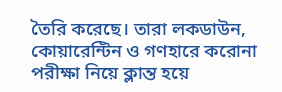তৈরি করেছে। তারা লকডাউন, কোয়ারেন্টিন ও গণহারে করোনা পরীক্ষা নিয়ে ক্লান্ত হয়ে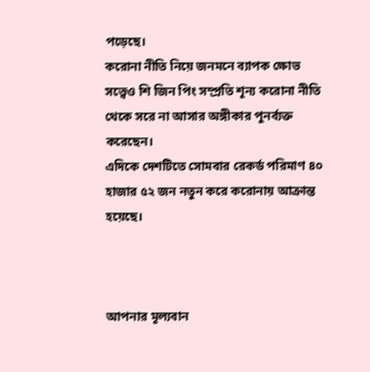পড়েছে।
করোনা নীতি নিয়ে জনমনে ব্যাপক ক্ষোভ সত্ত্বেও শি জিন পিং সম্প্রতি শূন্য করোনা নীতি থেকে সরে না আসার অঙ্গীকার পুনর্ব্যক্ত করেছেন।
এদিকে দেশটিতে সোমবার রেকর্ড পরিমাণ ৪০ হাজার ৫২ জন নতুন করে করোনায় আক্রান্ত হয়েছে।



আপনার মূল্যবান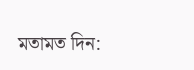মতামত দিন: